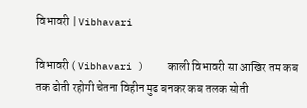विभावरी | Vibhavari

विभावरी ( Vibhavari )    काली विभावरी सा आखिर तम कब तक ढोती रहोगी चेतना विहीन मुढ बनकर कब तलक सोती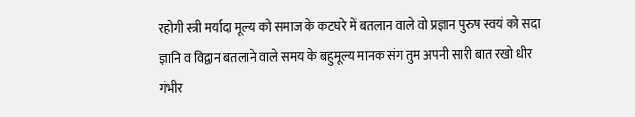रहोगी स्त्री मर्यादा मूल्य को समाज के कटघरे में बतलान वाले वो प्रज्ञान पुरुष स्वयं को सदा ज्ञानि व विद्वान बतलाने वाले समय के बहुमूल्य मानक संग तुम अपनी सारी बात रखो धीर गंभीर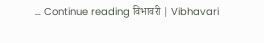… Continue reading विभावरी | Vibhavari